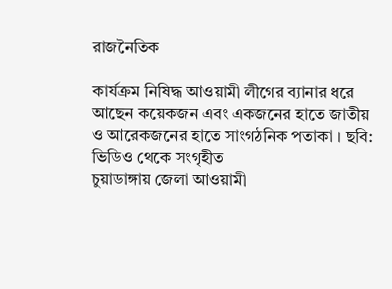রাজনৈতিক

কার্যক্রম নিষিদ্ধ আওয়ামী লীগের ব্যানার ধরে আছেন কয়েকজন এবং একজনের হাতে জাতীয় ও আরেকজনের হাতে সাংগঠনিক পতাকা । ছবি: ভিডিও থেকে সংগৃহীত
চুয়াডাঙ্গায় জেলা আওয়ামী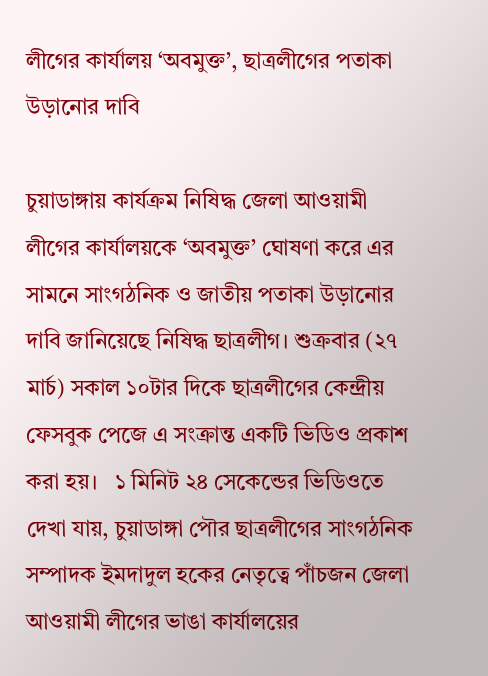লীগের কার্যালয় ‘অবমুক্ত’, ছাত্রলীগের পতাকা উড়ানোর দাবি

চুয়াডাঙ্গায় কার্যক্রম নিষিদ্ধ জেলা আওয়ামী লীগের কার্যালয়কে ‘অবমুক্ত’ ঘোষণা করে এর সামনে সাংগঠনিক ও জাতীয় পতাকা উড়ানোর দাবি জানিয়েছে নিষিদ্ধ ছাত্রলীগ। শুক্রবার (২৭ মার্চ) সকাল ১০টার দিকে ছাত্রলীগের কেন্দ্রীয় ফেসবুক পেজে এ সংক্রান্ত একটি ভিডিও প্রকাশ করা হয়।   ১ মিনিট ২৪ সেকেন্ডের ভিডিওতে দেখা যায়, চুয়াডাঙ্গা পৌর ছাত্রলীগের সাংগঠনিক সম্পাদক ইমদাদুল হকের নেতৃত্বে পাঁচজন জেলা আওয়ামী লীগের ভাঙা কার্যালয়ের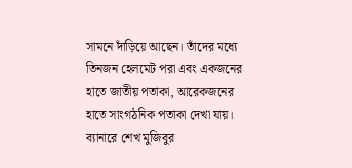সামনে দাঁড়িয়ে আছেন। তাঁদের মধ্যে তিনজন হেলমেট পরা এবং একজনের হাতে জাতীয় পতাকা, আরেকজনের হাতে সাংগঠনিক পতাকা দেখা যায়। ব্যানারে শেখ মুজিবুর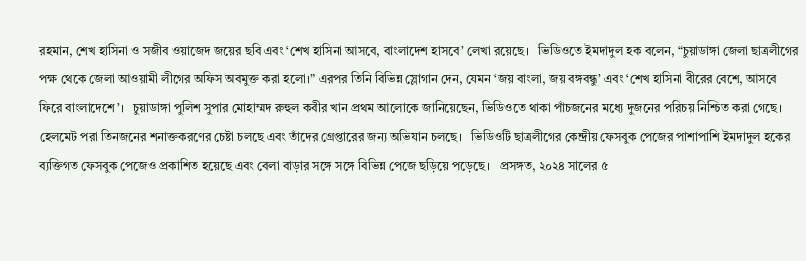রহমান, শেখ হাসিনা ও সজীব ওয়াজেদ জয়ের ছবি এবং ‘শেখ হাসিনা আসবে, বাংলাদেশ হাসবে’ লেখা রয়েছে।   ভিডিওতে ইমদাদুল হক বলেন, “চুয়াডাঙ্গা জেলা ছাত্রলীগের পক্ষ থেকে জেলা আওয়ামী লীগের অফিস অবমুক্ত করা হলো।” এরপর তিনি বিভিন্ন স্লোগান দেন, যেমন ‘জয় বাংলা, জয় বঙ্গবন্ধু’ এবং ‘শেখ হাসিনা বীরের বেশে, আসবে ফিরে বাংলাদেশে’।   চুয়াডাঙ্গা পুলিশ সুপার মোহাম্মদ রুহুল কবীর খান প্রথম আলোকে জানিয়েছেন, ভিডিওতে থাকা পাঁচজনের মধ্যে দুজনের পরিচয় নিশ্চিত করা গেছে। হেলমেট পরা তিনজনের শনাক্তকরণের চেষ্টা চলছে এবং তাঁদের গ্রেপ্তারের জন্য অভিযান চলছে।   ভিডিওটি ছাত্রলীগের কেন্দ্রীয় ফেসবুক পেজের পাশাপাশি ইমদাদুল হকের ব্যক্তিগত ফেসবুক পেজেও প্রকাশিত হয়েছে এবং বেলা বাড়ার সঙ্গে সঙ্গে বিভিন্ন পেজে ছড়িয়ে পড়েছে।   প্রসঙ্গত, ২০২৪ সালের ৫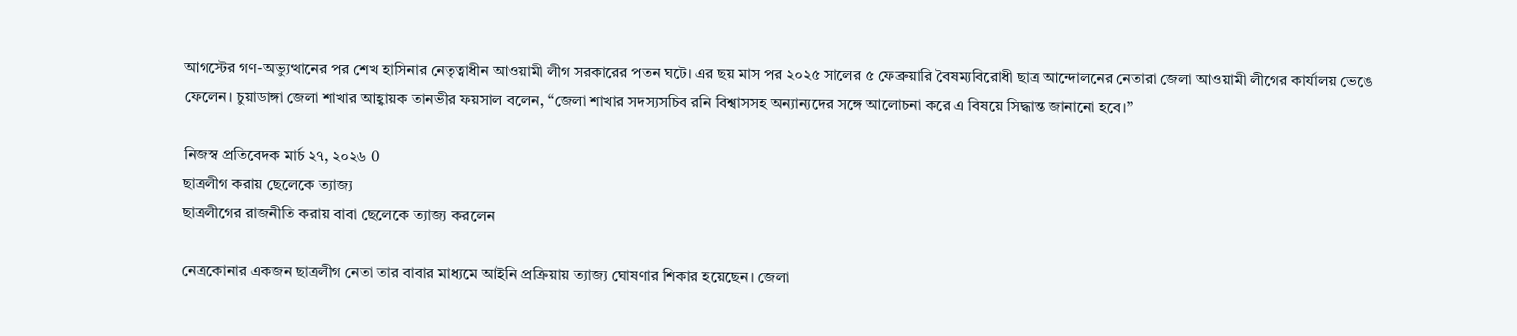আগস্টের গণ-অভ্যুত্থানের পর শেখ হাসিনার নেতৃত্বাধীন আওয়ামী লীগ সরকারের পতন ঘটে। এর ছয় মাস পর ২০২৫ সালের ৫ ফেব্রুয়ারি বৈষম্যবিরোধী ছাত্র আন্দোলনের নেতারা জেলা আওয়ামী লীগের কার্যালয় ভেঙে ফেলেন। চুয়াডাঙ্গা জেলা শাখার আহ্বায়ক তানভীর ফয়সাল বলেন, “জেলা শাখার সদস্যসচিব রনি বিশ্বাসসহ অন্যান্যদের সঙ্গে আলোচনা করে এ বিষয়ে সিদ্ধান্ত জানানো হবে।”

নিজস্ব প্রতিবেদক মার্চ ২৭, ২০২৬ 0
ছাত্রলীগ করায় ছেলেকে ত্যাজ্য
ছাত্রলীগের রাজনীতি করায় বাবা ছেলেকে ত্যাজ্য করলেন

নেত্রকোনার একজন ছাত্রলীগ নেতা তার বাবার মাধ্যমে আইনি প্রক্রিয়ায় ত্যাজ্য ঘোষণার শিকার হয়েছেন। জেলা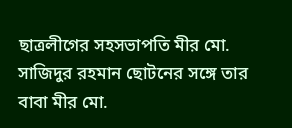ছাত্রলীগের সহসভাপতি মীর মো. সাজিদুর রহমান ছোটনের সঙ্গে তার বাবা মীর মো.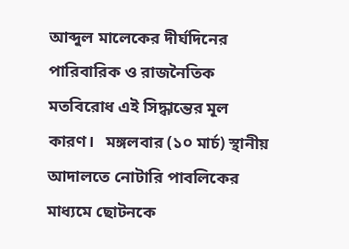আব্দুল মালেকের দীর্ঘদিনের পারিবারিক ও রাজনৈতিক মতবিরোধ এই সিদ্ধান্তের মূল কারণ।   মঙ্গলবার (১০ মার্চ) স্থানীয় আদালতে নোটারি পাবলিকের মাধ্যমে ছোটনকে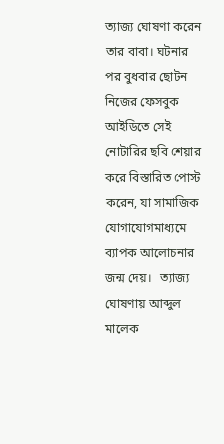ত্যাজ্য ঘোষণা করেন তার বাবা। ঘটনার পর বুধবার ছোটন নিজের ফেসবুক আইডিতে সেই নোটারির ছবি শেয়ার করে বিস্তারিত পোস্ট করেন, যা সামাজিক যোগাযোগমাধ্যমে ব্যাপক আলোচনার জন্ম দেয়।   ত্যাজ্য ঘোষণায় আব্দুল মালেক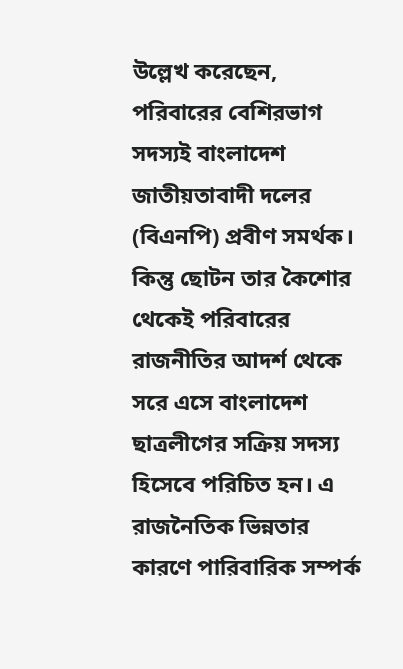উল্লেখ করেছেন, পরিবারের বেশিরভাগ সদস্যই বাংলাদেশ জাতীয়তাবাদী দলের (বিএনপি) প্রবীণ সমর্থক। কিন্তু ছোটন তার কৈশোর থেকেই পরিবারের রাজনীতির আদর্শ থেকে সরে এসে বাংলাদেশ ছাত্রলীগের সক্রিয় সদস্য হিসেবে পরিচিত হন। এ রাজনৈতিক ভিন্নতার কারণে পারিবারিক সম্পর্ক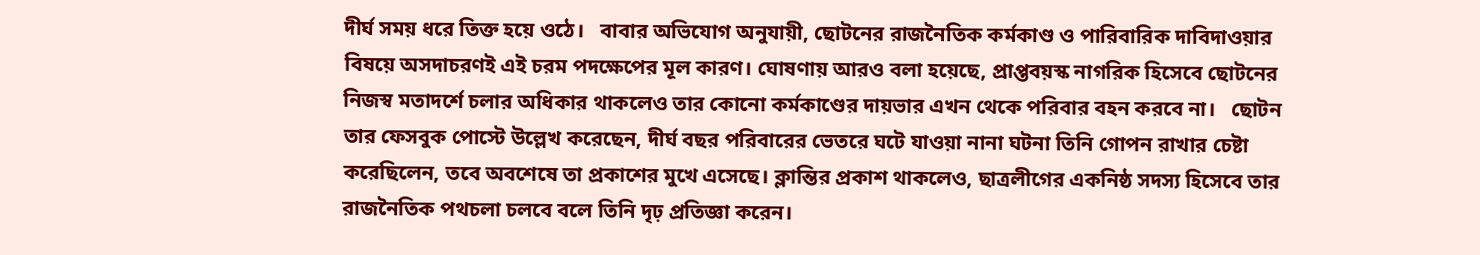দীর্ঘ সময় ধরে তিক্ত হয়ে ওঠে।   বাবার অভিযোগ অনুযায়ী, ছোটনের রাজনৈতিক কর্মকাণ্ড ও পারিবারিক দাবিদাওয়ার বিষয়ে অসদাচরণই এই চরম পদক্ষেপের মূল কারণ। ঘোষণায় আরও বলা হয়েছে, প্রাপ্তবয়স্ক নাগরিক হিসেবে ছোটনের নিজস্ব মতাদর্শে চলার অধিকার থাকলেও তার কোনো কর্মকাণ্ডের দায়ভার এখন থেকে পরিবার বহন করবে না।   ছোটন তার ফেসবুক পোস্টে উল্লেখ করেছেন, দীর্ঘ বছর পরিবারের ভেতরে ঘটে যাওয়া নানা ঘটনা তিনি গোপন রাখার চেষ্টা করেছিলেন, তবে অবশেষে তা প্রকাশের মুখে এসেছে। ক্লান্তির প্রকাশ থাকলেও, ছাত্রলীগের একনিষ্ঠ সদস্য হিসেবে তার রাজনৈতিক পথচলা চলবে বলে তিনি দৃঢ় প্রতিজ্ঞা করেন।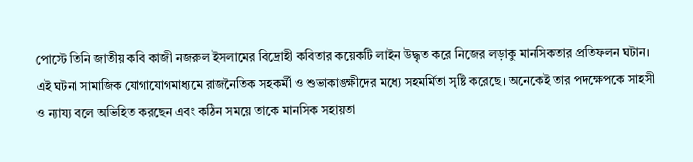পোস্টে তিনি জাতীয় কবি কাজী নজরুল ইসলামের বিদ্রোহী কবিতার কয়েকটি লাইন উদ্ধৃত করে নিজের লড়াকু মানসিকতার প্রতিফলন ঘটান।   এই ঘটনা সামাজিক যোগাযোগমাধ্যমে রাজনৈতিক সহকর্মী ও শুভাকাঙ্ক্ষীদের মধ্যে সহমর্মিতা সৃষ্টি করেছে। অনেকেই তার পদক্ষেপকে সাহসী ও ন্যায্য বলে অভিহিত করছেন এবং কঠিন সময়ে তাকে মানসিক সহায়তা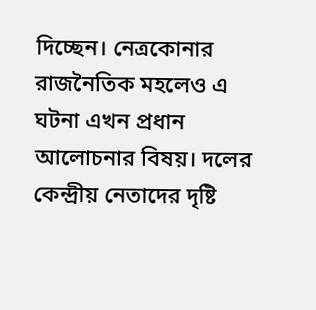দিচ্ছেন। নেত্রকোনার রাজনৈতিক মহলেও এ ঘটনা এখন প্রধান আলোচনার বিষয়। দলের কেন্দ্রীয় নেতাদের দৃষ্টি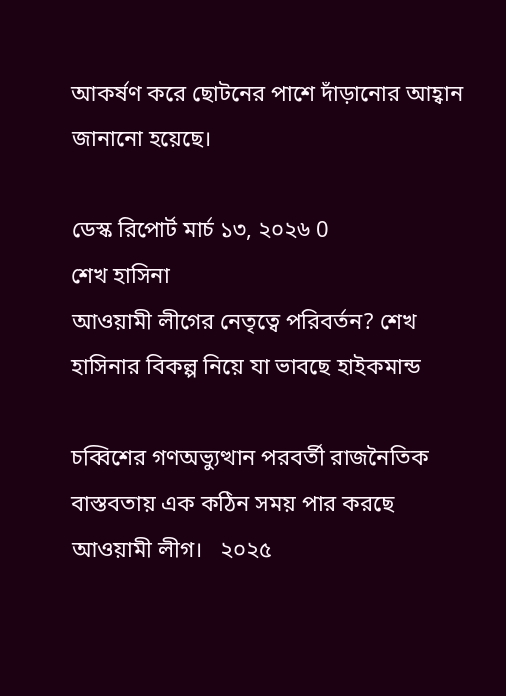আকর্ষণ করে ছোটনের পাশে দাঁড়ানোর আহ্বান জানানো হয়েছে।

ডেস্ক রিপোর্ট মার্চ ১৩, ২০২৬ 0
শেখ হাসিনা
আওয়ামী লীগের নেতৃত্বে পরিবর্তন? শেখ হাসিনার বিকল্প নিয়ে যা ভাবছে হাইকমান্ড

চব্বিশের গণঅভ্যুত্থান পরবর্তী রাজনৈতিক বাস্তবতায় এক কঠিন সময় পার করছে আওয়ামী লীগ।   ২০২৫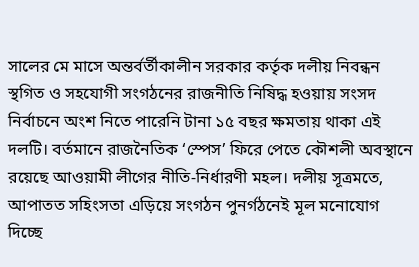সালের মে মাসে অন্তর্বর্তীকালীন সরকার কর্তৃক দলীয় নিবন্ধন স্থগিত ও সহযোগী সংগঠনের রাজনীতি নিষিদ্ধ হওয়ায় সংসদ নির্বাচনে অংশ নিতে পারেনি টানা ১৫ বছর ক্ষমতায় থাকা এই দলটি। বর্তমানে রাজনৈতিক ‘স্পেস’ ফিরে পেতে কৌশলী অবস্থানে রয়েছে আওয়ামী লীগের নীতি-নির্ধারণী মহল। দলীয় সূত্রমতে, আপাতত সহিংসতা এড়িয়ে সংগঠন পুনর্গঠনেই মূল মনোযোগ দিচ্ছে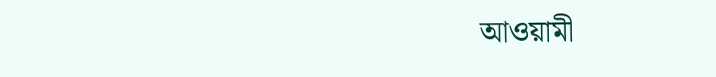আওয়ামী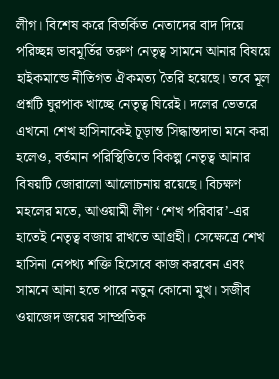লীগ। বিশেষ করে বিতর্কিত নেতাদের বাদ দিয়ে পরিচ্ছন্ন ভাবমূর্তির তরুণ নেতৃত্ব সামনে আনার বিষয়ে হাইকমান্ডে নীতিগত ঐকমত্য তৈরি হয়েছে। তবে মূল প্রশ্নটি ঘুরপাক খাচ্ছে নেতৃত্ব ঘিরেই। দলের ভেতরে এখনো শেখ হাসিনাকেই চূড়ান্ত সিদ্ধান্তদাতা মনে করা হলেও, বর্তমান পরিস্থিতিতে বিকল্প নেতৃত্ব আনার বিষয়টি জোরালো আলোচনায় রয়েছে। বিচক্ষণ মহলের মতে, আওয়ামী লীগ ‘শেখ পরিবার’-এর হাতেই নেতৃত্ব বজায় রাখতে আগ্রহী। সেক্ষেত্রে শেখ হাসিনা নেপথ্য শক্তি হিসেবে কাজ করবেন এবং সামনে আনা হতে পারে নতুন কোনো মুখ। সজীব ওয়াজেদ জয়ের সাম্প্রতিক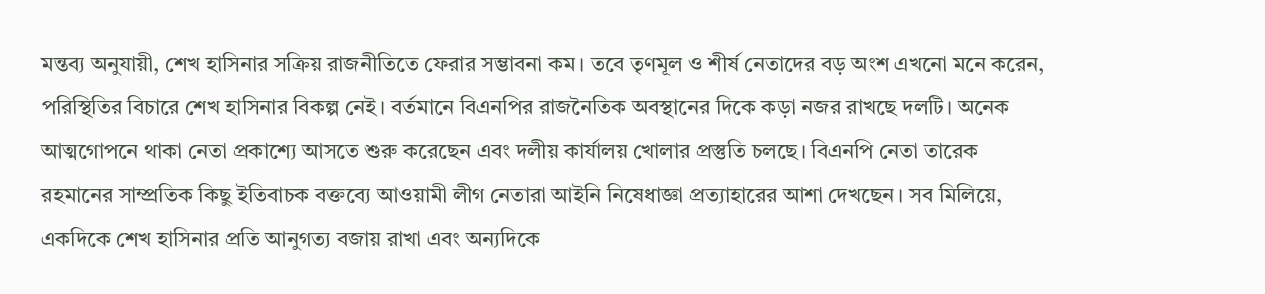মন্তব্য অনুযায়ী, শেখ হাসিনার সক্রিয় রাজনীতিতে ফেরার সম্ভাবনা কম। তবে তৃণমূল ও শীর্ষ নেতাদের বড় অংশ এখনো মনে করেন, পরিস্থিতির বিচারে শেখ হাসিনার বিকল্প নেই। বর্তমানে বিএনপির রাজনৈতিক অবস্থানের দিকে কড়া নজর রাখছে দলটি। অনেক আত্মগোপনে থাকা নেতা প্রকাশ্যে আসতে শুরু করেছেন এবং দলীয় কার্যালয় খোলার প্রস্তুতি চলছে। বিএনপি নেতা তারেক রহমানের সাম্প্রতিক কিছু ইতিবাচক বক্তব্যে আওয়ামী লীগ নেতারা আইনি নিষেধাজ্ঞা প্রত্যাহারের আশা দেখছেন। সব মিলিয়ে, একদিকে শেখ হাসিনার প্রতি আনুগত্য বজায় রাখা এবং অন্যদিকে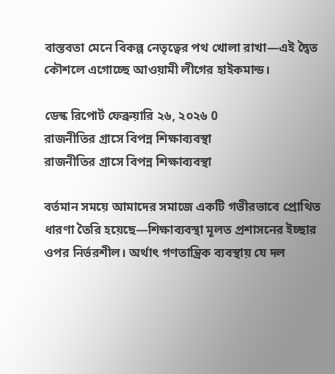বাস্তবতা মেনে বিকল্প নেতৃত্বের পথ খোলা রাখা—এই দ্বৈত কৌশলে এগোচ্ছে আওয়ামী লীগের হাইকমান্ড।

ডেস্ক রিপোর্ট ফেব্রুয়ারি ২৬, ২০২৬ 0
রাজনীতির গ্রাসে বিপন্ন শিক্ষাব্যবস্থা
রাজনীতির গ্রাসে বিপন্ন শিক্ষাব্যবস্থা

বর্তমান সময়ে আমাদের সমাজে একটি গভীরভাবে প্রোথিত ধারণা তৈরি হয়েছে—শিক্ষাব্যবস্থা মূলত প্রশাসনের ইচ্ছার ওপর নির্ভরশীল। অর্থাৎ গণতান্ত্রিক ব্যবস্থায় যে দল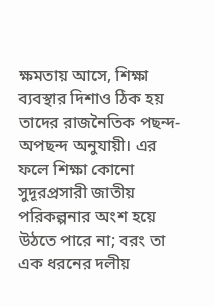ক্ষমতায় আসে, শিক্ষা ব্যবস্থার দিশাও ঠিক হয় তাদের রাজনৈতিক পছন্দ-অপছন্দ অনুযায়ী। এর ফলে শিক্ষা কোনো সুদূরপ্রসারী জাতীয় পরিকল্পনার অংশ হয়ে উঠতে পারে না; বরং তা এক ধরনের দলীয়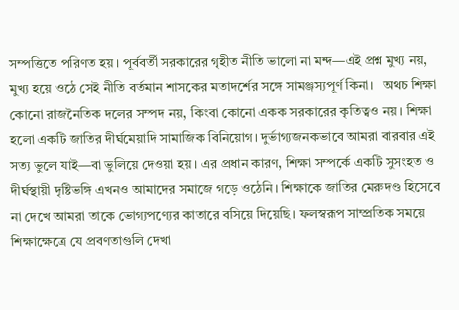সম্পত্তিতে পরিণত হয়। পূর্ববর্তী সরকারের গৃহীত নীতি ভালো না মন্দ—এই প্রশ্ন মুখ্য নয়, মুখ্য হয়ে ওঠে সেই নীতি বর্তমান শাসকের মতাদর্শের সঙ্গে সামঞ্জস্যপূর্ণ কিনা।   অথচ শিক্ষা কোনো রাজনৈতিক দলের সম্পদ নয়, কিংবা কোনো একক সরকারের কৃতিত্বও নয়। শিক্ষা হলো একটি জাতির দীর্ঘমেয়াদি সামাজিক বিনিয়োগ। দুর্ভাগ্যজনকভাবে আমরা বারবার এই সত্য ভুলে যাই—বা ভুলিয়ে দেওয়া হয়। এর প্রধান কারণ, শিক্ষা সম্পর্কে একটি সুসংহত ও দীর্ঘস্থায়ী দৃষ্টিভঙ্গি এখনও আমাদের সমাজে গড়ে ওঠেনি। শিক্ষাকে জাতির মেরুদণ্ড হিসেবে না দেখে আমরা তাকে ভোগ্যপণ্যের কাতারে বসিয়ে দিয়েছি। ফলস্বরূপ সাম্প্রতিক সময়ে শিক্ষাক্ষেত্রে যে প্রবণতাগুলি দেখা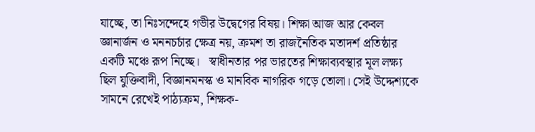যাচ্ছে, তা নিঃসন্দেহে গভীর উদ্বেগের বিষয়। শিক্ষা আজ আর কেবল জ্ঞানার্জন ও মননচর্চার ক্ষেত্র নয়, ক্রমশ তা রাজনৈতিক মতাদর্শ প্রতিষ্ঠার একটি মঞ্চে রূপ নিচ্ছে।   স্বাধীনতার পর ভারতের শিক্ষাব্যবস্থার মূল লক্ষ্য ছিল যুক্তিবাদী, বিজ্ঞানমনস্ক ও মানবিক নাগরিক গড়ে তোলা। সেই উদ্দেশ্যকে সামনে রেখেই পাঠ্যক্রম, শিক্ষক-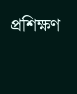প্রশিক্ষণ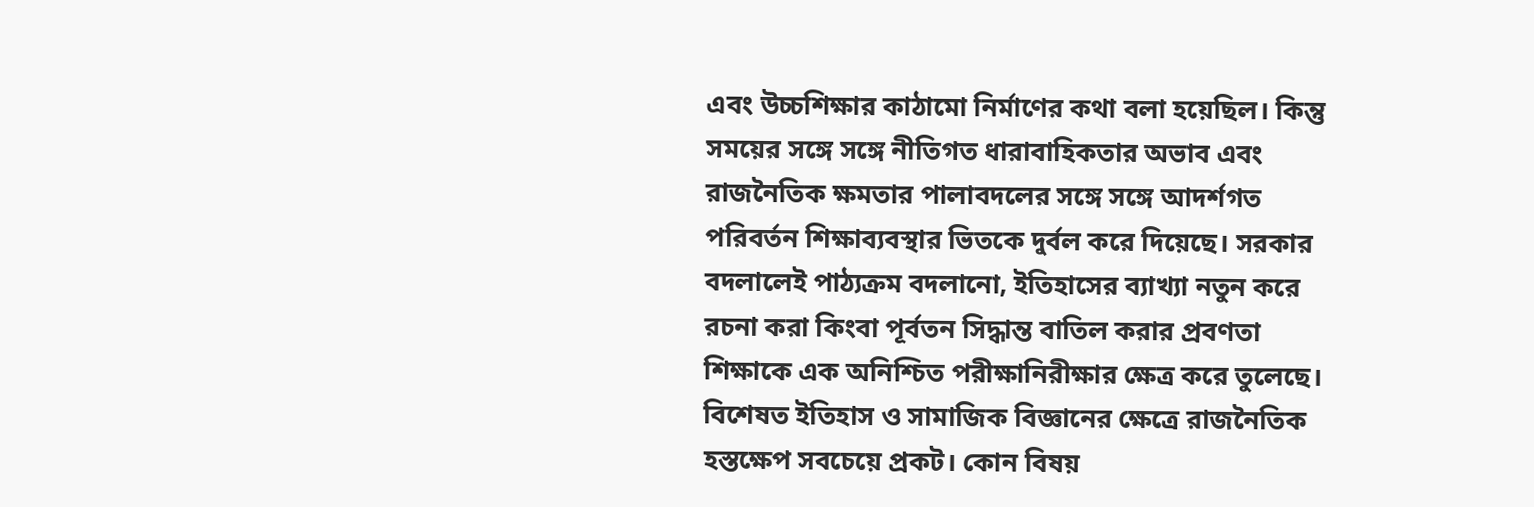এবং উচ্চশিক্ষার কাঠামো নির্মাণের কথা বলা হয়েছিল। কিন্তু সময়ের সঙ্গে সঙ্গে নীতিগত ধারাবাহিকতার অভাব এবং রাজনৈতিক ক্ষমতার পালাবদলের সঙ্গে সঙ্গে আদর্শগত পরিবর্তন শিক্ষাব্যবস্থার ভিতকে দুর্বল করে দিয়েছে। সরকার বদলালেই পাঠ্যক্রম বদলানো, ইতিহাসের ব্যাখ্যা নতুন করে রচনা করা কিংবা পূর্বতন সিদ্ধান্ত বাতিল করার প্রবণতা শিক্ষাকে এক অনিশ্চিত পরীক্ষানিরীক্ষার ক্ষেত্র করে তুলেছে। বিশেষত ইতিহাস ও সামাজিক বিজ্ঞানের ক্ষেত্রে রাজনৈতিক হস্তক্ষেপ সবচেয়ে প্রকট। কোন বিষয়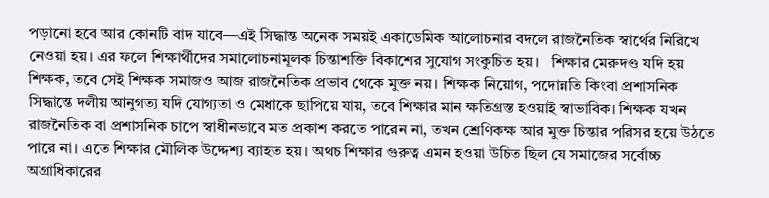পড়ানো হবে আর কোনটি বাদ যাবে—এই সিদ্ধান্ত অনেক সময়ই একাডেমিক আলোচনার বদলে রাজনৈতিক স্বার্থের নিরিখে নেওয়া হয়। এর ফলে শিক্ষার্থীদের সমালোচনামূলক চিন্তাশক্তি বিকাশের সুযোগ সংকুচিত হয়।   শিক্ষার মেরুদণ্ড যদি হয় শিক্ষক, তবে সেই শিক্ষক সমাজও আজ রাজনৈতিক প্রভাব থেকে মুক্ত নয়। শিক্ষক নিয়োগ, পদোন্নতি কিংবা প্রশাসনিক সিদ্ধান্তে দলীয় আনুগত্য যদি যোগ্যতা ও মেধাকে ছাপিয়ে যায়, তবে শিক্ষার মান ক্ষতিগ্রস্ত হওয়াই স্বাভাবিক। শিক্ষক যখন রাজনৈতিক বা প্রশাসনিক চাপে স্বাধীনভাবে মত প্রকাশ করতে পারেন না, তখন শ্রেণিকক্ষ আর মুক্ত চিন্তার পরিসর হয়ে উঠতে পারে না। এতে শিক্ষার মৌলিক উদ্দেশ্য ব্যাহত হয়। অথচ শিক্ষার গুরুত্ব এমন হওয়া উচিত ছিল যে সমাজের সর্বোচ্চ অগ্রাধিকারের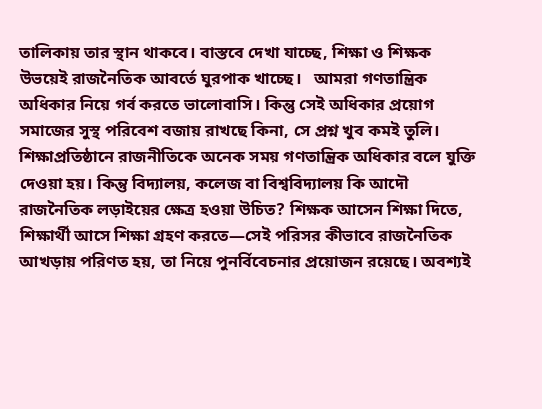তালিকায় তার স্থান থাকবে। বাস্তবে দেখা যাচ্ছে, শিক্ষা ও শিক্ষক উভয়েই রাজনৈতিক আবর্তে ঘুরপাক খাচ্ছে।   আমরা গণতান্ত্রিক অধিকার নিয়ে গর্ব করতে ভালোবাসি। কিন্তু সেই অধিকার প্রয়োগ সমাজের সুস্থ পরিবেশ বজায় রাখছে কিনা, সে প্রশ্ন খুব কমই তুলি। শিক্ষাপ্রতিষ্ঠানে রাজনীতিকে অনেক সময় গণতান্ত্রিক অধিকার বলে যুক্তি দেওয়া হয়। কিন্তু বিদ্যালয়, কলেজ বা বিশ্ববিদ্যালয় কি আদৌ রাজনৈতিক লড়াইয়ের ক্ষেত্র হওয়া উচিত? শিক্ষক আসেন শিক্ষা দিতে, শিক্ষার্থী আসে শিক্ষা গ্রহণ করতে—সেই পরিসর কীভাবে রাজনৈতিক আখড়ায় পরিণত হয়, তা নিয়ে পুনর্বিবেচনার প্রয়োজন রয়েছে। অবশ্যই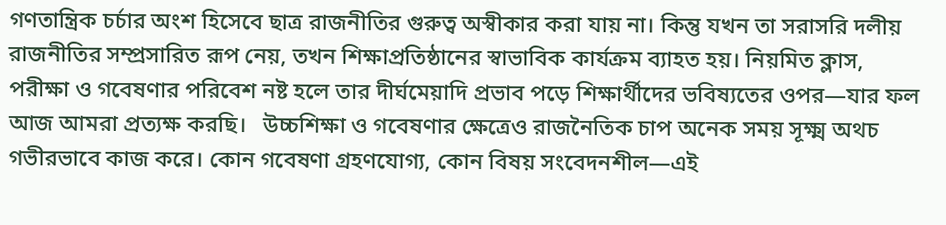গণতান্ত্রিক চর্চার অংশ হিসেবে ছাত্র রাজনীতির গুরুত্ব অস্বীকার করা যায় না। কিন্তু যখন তা সরাসরি দলীয় রাজনীতির সম্প্রসারিত রূপ নেয়, তখন শিক্ষাপ্রতিষ্ঠানের স্বাভাবিক কার্যক্রম ব্যাহত হয়। নিয়মিত ক্লাস, পরীক্ষা ও গবেষণার পরিবেশ নষ্ট হলে তার দীর্ঘমেয়াদি প্রভাব পড়ে শিক্ষার্থীদের ভবিষ্যতের ওপর—যার ফল আজ আমরা প্রত্যক্ষ করছি।   উচ্চশিক্ষা ও গবেষণার ক্ষেত্রেও রাজনৈতিক চাপ অনেক সময় সূক্ষ্ম অথচ গভীরভাবে কাজ করে। কোন গবেষণা গ্রহণযোগ্য, কোন বিষয় সংবেদনশীল—এই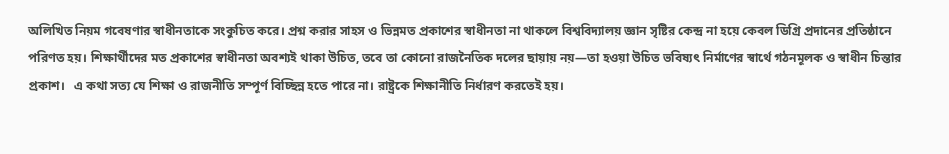অলিখিত নিয়ম গবেষণার স্বাধীনতাকে সংকুচিত করে। প্রশ্ন করার সাহস ও ভিন্নমত প্রকাশের স্বাধীনতা না থাকলে বিশ্ববিদ্যালয় জ্ঞান সৃষ্টির কেন্দ্র না হয়ে কেবল ডিগ্রি প্রদানের প্রতিষ্ঠানে পরিণত হয়। শিক্ষার্থীদের মত প্রকাশের স্বাধীনতা অবশ্যই থাকা উচিত, তবে তা কোনো রাজনৈতিক দলের ছায়ায় নয়—তা হওয়া উচিত ভবিষ্যৎ নির্মাণের স্বার্থে গঠনমূলক ও স্বাধীন চিন্তার প্রকাশ।   এ কথা সত্য যে শিক্ষা ও রাজনীতি সম্পূর্ণ বিচ্ছিন্ন হতে পারে না। রাষ্ট্রকে শিক্ষানীতি নির্ধারণ করতেই হয়।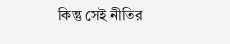কিন্তু সেই নীতির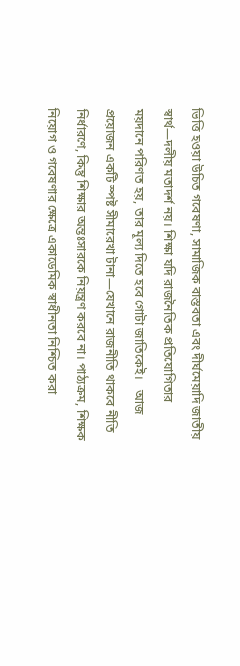ভিত্তি হওয়া উচিত গবেষণা, সামাজিক বাস্তবতা এবং দীর্ঘমেয়াদি জাতীয় স্বার্থ—দলীয় মতাদর্শ নয়। শিক্ষা যদি রাজনৈতিক প্রতিযোগিতার ময়দানে পরিণত হয়, তার মূল্য দিতে হবে গোটা জাতিকেই।   আজ প্রয়োজন একটি স্পষ্ট সীমারেখা টানা—যেখানে রাজনীতি থাকবে নীতি নির্ধারণে, কিন্তু শিক্ষার অন্তঃসারকে নিয়ন্ত্রণ করবে না। পাঠ্যক্রম, শিক্ষক নিয়োগ ও গবেষণার ক্ষেত্রে একাডেমিক স্বাধীনতা নিশ্চিত করা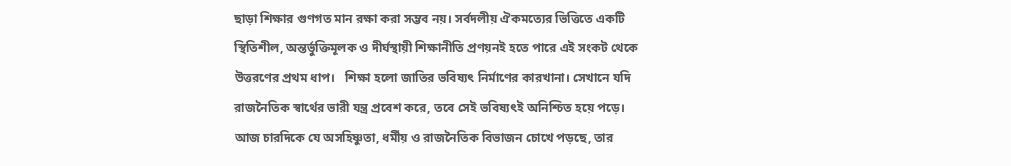ছাড়া শিক্ষার গুণগত মান রক্ষা করা সম্ভব নয়। সর্বদলীয় ঐকমত্যের ভিত্তিতে একটি স্থিতিশীল, অন্তর্ভুক্তিমূলক ও দীর্ঘস্থায়ী শিক্ষানীতি প্রণয়নই হতে পারে এই সংকট থেকে উত্তরণের প্রথম ধাপ।   শিক্ষা হলো জাতির ভবিষ্যৎ নির্মাণের কারখানা। সেখানে যদি রাজনৈতিক স্বার্থের ভারী যন্ত্র প্রবেশ করে, তবে সেই ভবিষ্যৎই অনিশ্চিত হয়ে পড়ে। আজ চারদিকে যে অসহিষ্ণুতা, ধর্মীয় ও রাজনৈতিক বিভাজন চোখে পড়ছে, তার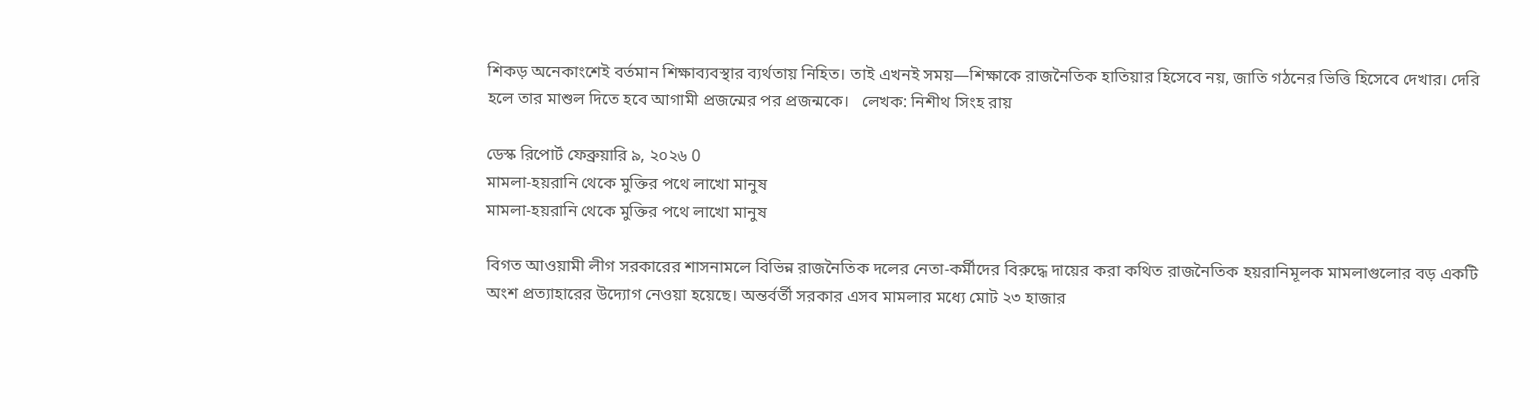শিকড় অনেকাংশেই বর্তমান শিক্ষাব্যবস্থার ব্যর্থতায় নিহিত। তাই এখনই সময়—শিক্ষাকে রাজনৈতিক হাতিয়ার হিসেবে নয়, জাতি গঠনের ভিত্তি হিসেবে দেখার। দেরি হলে তার মাশুল দিতে হবে আগামী প্রজন্মের পর প্রজন্মকে।   লেখক: নিশীথ সিংহ রায়

ডেস্ক রিপোর্ট ফেব্রুয়ারি ৯, ২০২৬ 0
মামলা-হয়রানি থেকে মুক্তির পথে লাখো মানুষ
মামলা-হয়রানি থেকে মুক্তির পথে লাখো মানুষ

বিগত আওয়ামী লীগ সরকারের শাসনামলে বিভিন্ন রাজনৈতিক দলের নেতা-কর্মীদের বিরুদ্ধে দায়ের করা কথিত রাজনৈতিক হয়রানিমূলক মামলাগুলোর বড় একটি অংশ প্রত্যাহারের উদ্যোগ নেওয়া হয়েছে। অন্তর্বর্তী সরকার এসব মামলার মধ্যে মোট ২৩ হাজার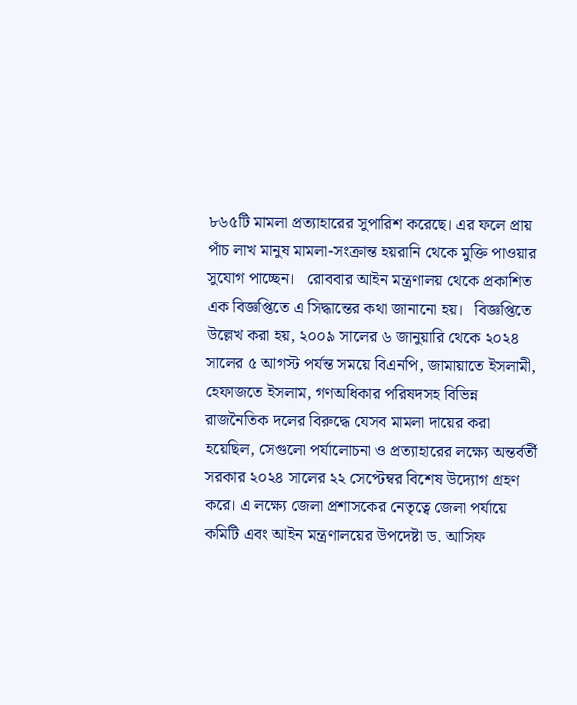৮৬৫টি মামলা প্রত্যাহারের সুপারিশ করেছে। এর ফলে প্রায় পাঁচ লাখ মানুষ মামলা-সংক্রান্ত হয়রানি থেকে মুক্তি পাওয়ার সুযোগ পাচ্ছেন।   রোববার আইন মন্ত্রণালয় থেকে প্রকাশিত এক বিজ্ঞপ্তিতে এ সিদ্ধান্তের কথা জানানো হয়।   বিজ্ঞপ্তিতে উল্লেখ করা হয়, ২০০৯ সালের ৬ জানুয়ারি থেকে ২০২৪ সালের ৫ আগস্ট পর্যন্ত সময়ে বিএনপি, জামায়াতে ইসলামী, হেফাজতে ইসলাম, গণঅধিকার পরিষদসহ বিভিন্ন রাজনৈতিক দলের বিরুদ্ধে যেসব মামলা দায়ের করা হয়েছিল, সেগুলো পর্যালোচনা ও প্রত্যাহারের লক্ষ্যে অন্তর্বর্তী সরকার ২০২৪ সালের ২২ সেপ্টেম্বর বিশেষ উদ্যোগ গ্রহণ করে। এ লক্ষ্যে জেলা প্রশাসকের নেতৃত্বে জেলা পর্যায়ে কমিটি এবং আইন মন্ত্রণালয়ের উপদেষ্টা ড. আসিফ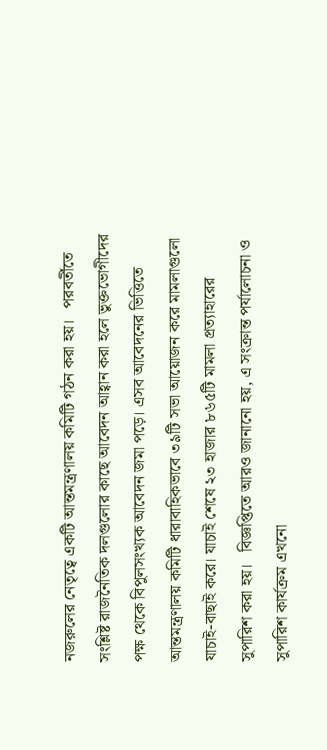নজরুলের নেতৃত্বে একটি আন্তমন্ত্রণালয় কমিটি গঠন করা হয়।   পরবর্তীতে সংশ্লিষ্ট রাজনৈতিক দলগুলোর কাছে আবেদন আহ্বান করা হলে ভুক্তভোগীদের পক্ষ থেকে বিপুলসংখ্যক আবেদন জমা পড়ে। এসব আবেদনের ভিত্তিতে আন্তমন্ত্রণালয় কমিটি ধারাবাহিকভাবে ৩৯টি সভা আয়োজন করে মামলাগুলো যাচাই-বাছাই করে। যাচাই শেষে ২৩ হাজার ৮৬৫টি মামলা প্রত্যাহারের সুপারিশ করা হয়।   বিজ্ঞপ্তিতে আরও জানানো হয়, এ সংক্রান্ত পর্যালোচনা ও সুপারিশ কার্যক্রম এখনো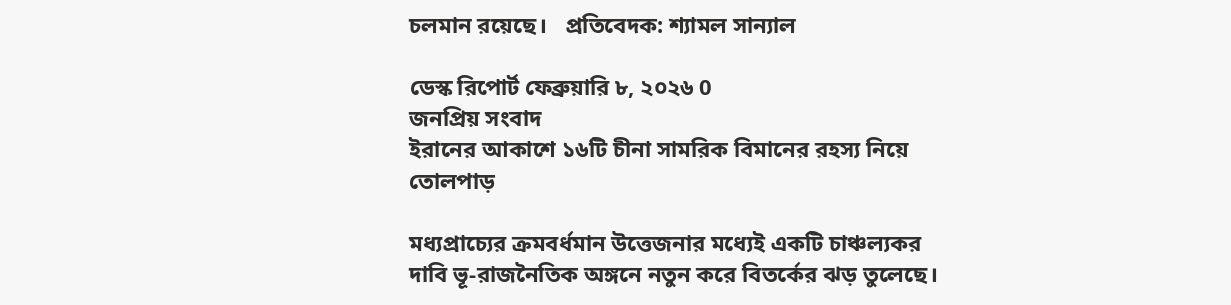চলমান রয়েছে।   প্রতিবেদক: শ্যামল সান্যাল

ডেস্ক রিপোর্ট ফেব্রুয়ারি ৮, ২০২৬ 0
জনপ্রিয় সংবাদ
ইরানের আকাশে ১৬টি চীনা সামরিক বিমানের রহস্য নিয়ে তোলপাড়

মধ্যপ্রাচ্যের ক্রমবর্ধমান উত্তেজনার মধ্যেই একটি চাঞ্চল্যকর দাবি ভূ-রাজনৈতিক অঙ্গনে নতুন করে বিতর্কের ঝড় তুলেছে।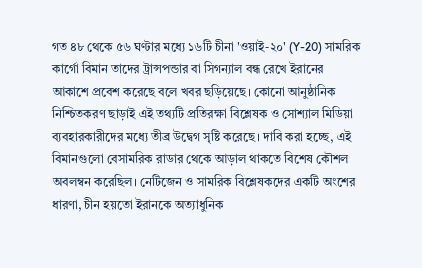গত ৪৮ থেকে ৫৬ ঘণ্টার মধ্যে ১৬টি চীনা 'ওয়াই-২০' (Y-20) সামরিক কার্গো বিমান তাদের ট্রান্সপন্ডার বা সিগন্যাল বন্ধ রেখে ইরানের আকাশে প্রবেশ করেছে বলে খবর ছড়িয়েছে। কোনো আনুষ্ঠানিক নিশ্চিতকরণ ছাড়াই এই তথ্যটি প্রতিরক্ষা বিশ্লেষক ও সোশ্যাল মিডিয়া ব্যবহারকারীদের মধ্যে তীব্র উদ্বেগ সৃষ্টি করেছে। দাবি করা হচ্ছে, এই বিমানগুলো বেসামরিক রাডার থেকে আড়াল থাকতে বিশেষ কৌশল অবলম্বন করেছিল। নেটিজেন ও সামরিক বিশ্লেষকদের একটি অংশের ধারণা, চীন হয়তো ইরানকে অত্যাধুনিক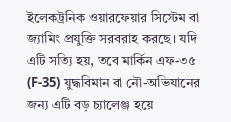ইলেকট্রনিক ওয়ারফেয়ার সিস্টেম বা জ্যামিং প্রযুক্তি সরবরাহ করছে। যদি এটি সত্যি হয়, তবে মার্কিন এফ-৩৫ (F-35) যুদ্ধবিমান বা নৌ-অভিযানের জন্য এটি বড় চ্যালেঞ্জ হয়ে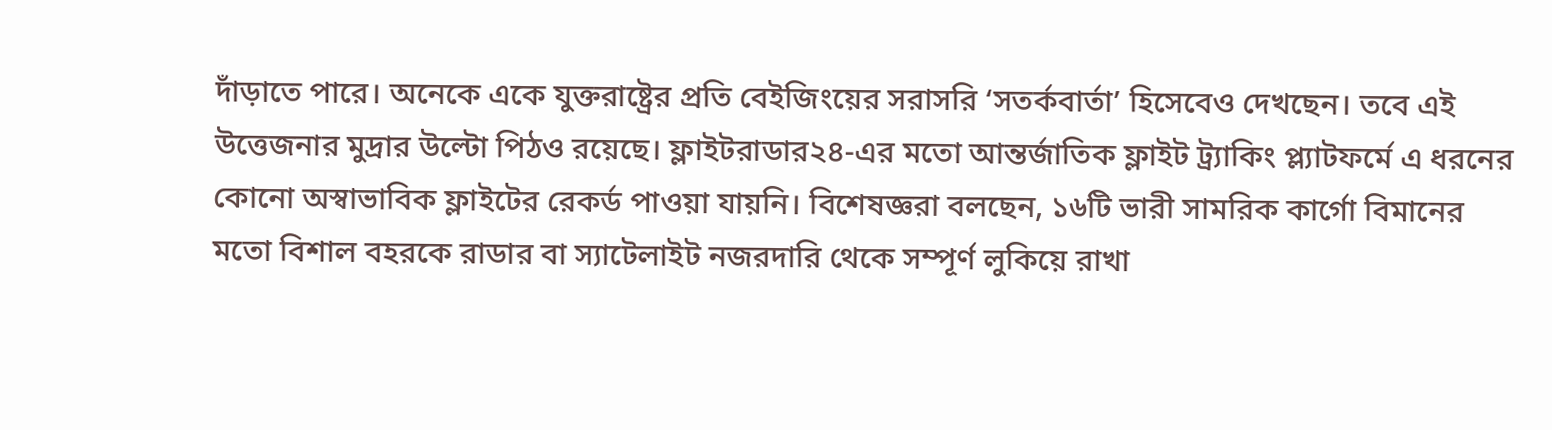দাঁড়াতে পারে। অনেকে একে যুক্তরাষ্ট্রের প্রতি বেইজিংয়ের সরাসরি ‘সতর্কবার্তা’ হিসেবেও দেখছেন। তবে এই উত্তেজনার মুদ্রার উল্টো পিঠও রয়েছে। ফ্লাইটরাডার২৪-এর মতো আন্তর্জাতিক ফ্লাইট ট্র্যাকিং প্ল্যাটফর্মে এ ধরনের কোনো অস্বাভাবিক ফ্লাইটের রেকর্ড পাওয়া যায়নি। বিশেষজ্ঞরা বলছেন, ১৬টি ভারী সামরিক কার্গো বিমানের মতো বিশাল বহরকে রাডার বা স্যাটেলাইট নজরদারি থেকে সম্পূর্ণ লুকিয়ে রাখা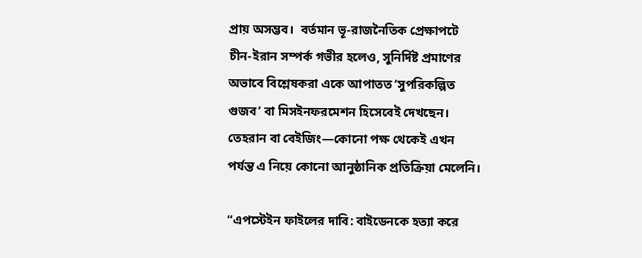প্রায় অসম্ভব।  বর্তমান ভূ-রাজনৈতিক প্রেক্ষাপটে চীন-ইরান সম্পর্ক গভীর হলেও, সুনির্দিষ্ট প্রমাণের অভাবে বিশ্লেষকরা একে আপাতত ‘সুপরিকল্পিত গুজব’ বা মিসইনফরমেশন হিসেবেই দেখছেন। তেহরান বা বেইজিং—কোনো পক্ষ থেকেই এখন পর্যন্ত এ নিয়ে কোনো আনুষ্ঠানিক প্রতিক্রিয়া মেলেনি।

“এপস্টেইন ফাইলের দাবি: বাইডেনকে হত্যা করে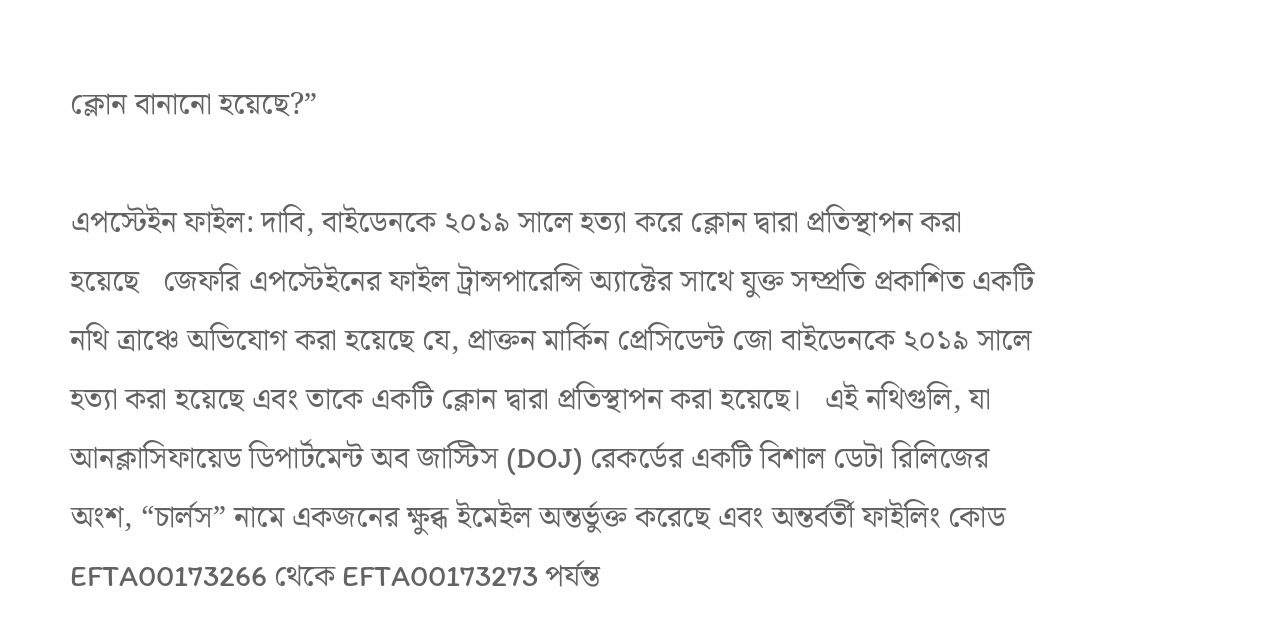ক্লোন বানানো হয়েছে?”

এপস্টেইন ফাইল: দাবি, বাইডেনকে ২০১৯ সালে হত্যা করে ক্লোন দ্বারা প্রতিস্থাপন করা হয়েছে   জেফরি এপস্টেইনের ফাইল ট্রান্সপারেন্সি অ্যাক্টের সাথে যুক্ত সম্প্রতি প্রকাশিত একটি নথি ত্রাঞ্চে অভিযোগ করা হয়েছে যে, প্রাক্তন মার্কিন প্রেসিডেন্ট জো বাইডেনকে ২০১৯ সালে হত্যা করা হয়েছে এবং তাকে একটি ক্লোন দ্বারা প্রতিস্থাপন করা হয়েছে।   এই নথিগুলি, যা আনক্লাসিফায়েড ডিপার্টমেন্ট অব জাস্টিস (DOJ) রেকর্ডের একটি বিশাল ডেটা রিলিজের অংশ, “চার্লস” নামে একজনের ক্ষুব্ধ ইমেইল অন্তর্ভুক্ত করেছে এবং অন্তর্বর্তী ফাইলিং কোড EFTA00173266 থেকে EFTA00173273 পর্যন্ত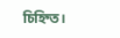চিহ্নিত।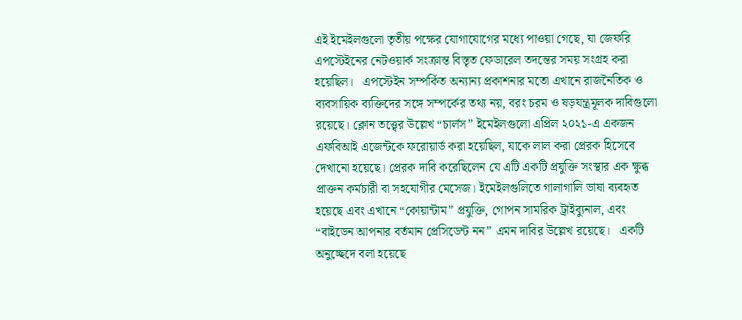এই ইমেইলগুলো তৃতীয় পক্ষের যোগাযোগের মধ্যে পাওয়া গেছে, যা জেফরি এপস্টেইনের নেটওয়ার্ক সংক্রান্ত বিস্তৃত ফেডারেল তদন্তের সময় সংগ্রহ করা হয়েছিল।   এপস্টেইন সম্পর্কিত অন্যান্য প্রকাশনার মতো এখানে রাজনৈতিক ও ব্যবসায়িক ব্যক্তিদের সঙ্গে সম্পর্কের তথ্য নয়, বরং চরম ও ষড়যন্ত্রমূলক দাবিগুলো রয়েছে। ক্লোন তত্ত্বের উল্লেখ “চার্লস” ইমেইলগুলো এপ্রিল ২০২১-এ একজন এফবিআই এজেন্টকে ফরোয়ার্ড করা হয়েছিল, যাকে লাল করা প্রেরক হিসেবে দেখানো হয়েছে। প্রেরক দাবি করেছিলেন যে এটি একটি প্রযুক্তি সংস্থার এক ক্ষুব্ধ প্রাক্তন কর্মচারী বা সহযোগীর মেসেজ। ইমেইলগুলিতে গালাগালি ভাষা ব্যবহৃত হয়েছে এবং এখানে “কোয়ান্টাম” প্রযুক্তি, গোপন সামরিক ট্রাইব্যুনাল, এবং “বাইডেন আপনার বর্তমান প্রেসিডেন্ট নন” এমন দাবির উল্লেখ রয়েছে।   একটি অনুচ্ছেদে বলা হয়েছে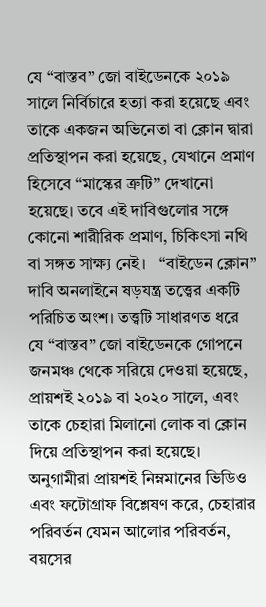যে “বাস্তব” জো বাইডেনকে ২০১৯ সালে নির্বিচারে হত্যা করা হয়েছে এবং তাকে একজন অভিনেতা বা ক্লোন দ্বারা প্রতিস্থাপন করা হয়েছে, যেখানে প্রমাণ হিসেবে “মাস্কের ত্রুটি” দেখানো হয়েছে। তবে এই দাবিগুলোর সঙ্গে কোনো শারীরিক প্রমাণ, চিকিৎসা নথি বা সঙ্গত সাক্ষ্য নেই।   “বাইডেন ক্লোন” দাবি অনলাইনে ষড়যন্ত্র তত্ত্বের একটি পরিচিত অংশ। তত্ত্বটি সাধারণত ধরে যে “বাস্তব” জো বাইডেনকে গোপনে জনমঞ্চ থেকে সরিয়ে দেওয়া হয়েছে, প্রায়শই ২০১৯ বা ২০২০ সালে, এবং তাকে চেহারা মিলানো লোক বা ক্লোন দিয়ে প্রতিস্থাপন করা হয়েছে।   অনুগামীরা প্রায়শই নিম্নমানের ভিডিও এবং ফটোগ্রাফ বিশ্লেষণ করে, চেহারার পরিবর্তন যেমন আলোর পরিবর্তন, বয়সের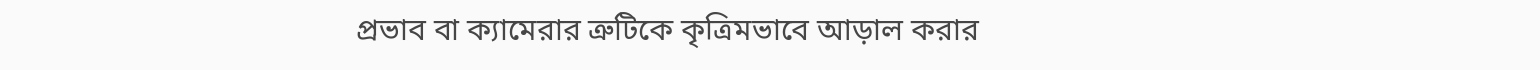প্রভাব বা ক্যামেরার ত্রুটিকে কৃত্রিমভাবে আড়াল করার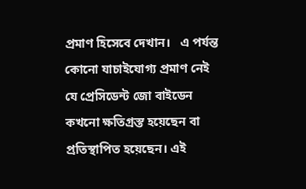প্রমাণ হিসেবে দেখান।   এ পর্যন্ত কোনো যাচাইযোগ্য প্রমাণ নেই যে প্রেসিডেন্ট জো বাইডেন কখনো ক্ষতিগ্রস্ত হয়েছেন বা প্রতিস্থাপিত হয়েছেন। এই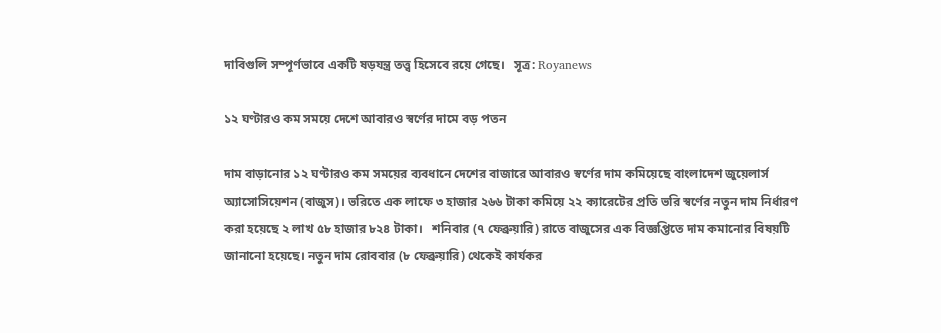দাবিগুলি সম্পূর্ণভাবে একটি ষড়যন্ত্র তত্ত্ব হিসেবে রয়ে গেছে।   সূত্র: Royanews

১২ ঘণ্টারও কম সময়ে দেশে আবারও স্বর্ণের দামে বড় পতন

দাম বাড়ানোর ১২ ঘণ্টারও কম সময়ের ব্যবধানে দেশের বাজারে আবারও স্বর্ণের দাম কমিয়েছে বাংলাদেশ জুয়েলার্স অ্যাসোসিয়েশন (বাজুস)। ভরিতে এক লাফে ৩ হাজার ২৬৬ টাকা কমিয়ে ২২ ক্যারেটের প্রতি ভরি স্বর্ণের নতুন দাম নির্ধারণ করা হয়েছে ২ লাখ ৫৮ হাজার ৮২৪ টাকা।   শনিবার (৭ ফেব্রুয়ারি) রাতে বাজুসের এক বিজ্ঞপ্তিতে দাম কমানোর বিষয়টি জানানো হয়েছে। নতুন দাম রোববার (৮ ফেব্রুয়ারি) থেকেই কার্যকর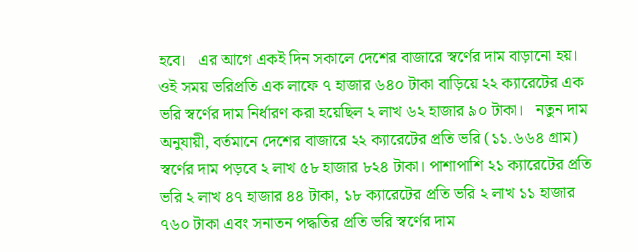হবে।   এর আগে একই দিন সকালে দেশের বাজারে স্বর্ণের দাম বাড়ানো হয়। ওই সময় ভরিপ্রতি এক লাফে ৭ হাজার ৬৪০ টাকা বাড়িয়ে ২২ ক্যারেটের এক ভরি স্বর্ণের দাম নির্ধারণ করা হয়েছিল ২ লাখ ৬২ হাজার ৯০ টাকা।   নতুন দাম অনুযায়ী, বর্তমানে দেশের বাজারে ২২ ক্যারেটের প্রতি ভরি (১১.৬৬৪ গ্রাম) স্বর্ণের দাম পড়বে ২ লাখ ৫৮ হাজার ৮২৪ টাকা। পাশাপাশি ২১ ক্যারেটের প্রতি ভরি ২ লাখ ৪৭ হাজার ৪৪ টাকা, ১৮ ক্যারেটের প্রতি ভরি ২ লাখ ১১ হাজার ৭৬০ টাকা এবং সনাতন পদ্ধতির প্রতি ভরি স্বর্ণের দাম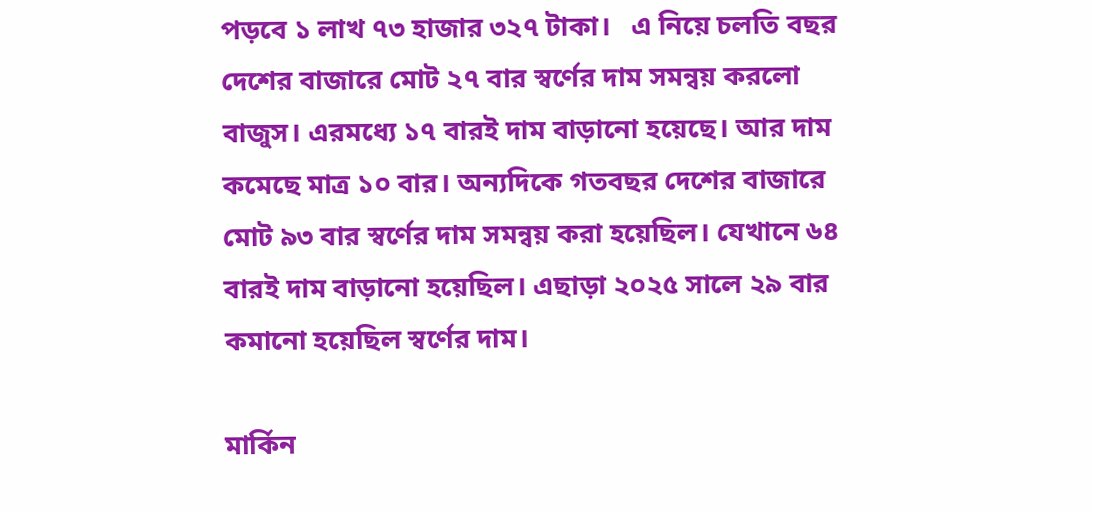পড়বে ১ লাখ ৭৩ হাজার ৩২৭ টাকা।   এ নিয়ে চলতি বছর দেশের বাজারে মোট ২৭ বার স্বর্ণের দাম সমন্বয় করলো বাজুস। এরমধ্যে ১৭ বারই দাম বাড়ানো হয়েছে। আর দাম কমেছে মাত্র ১০ বার। অন্যদিকে গতবছর দেশের বাজারে মোট ৯৩ বার স্বর্ণের দাম সমন্বয় করা হয়েছিল। যেখানে ৬৪ বারই দাম বাড়ানো হয়েছিল। এছাড়া ২০২৫ সালে ২৯ বার কমানো হয়েছিল স্বর্ণের দাম।

মার্কিন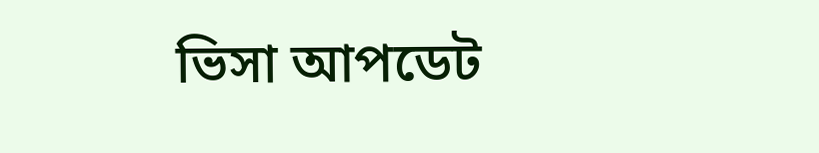ভিসা আপডেট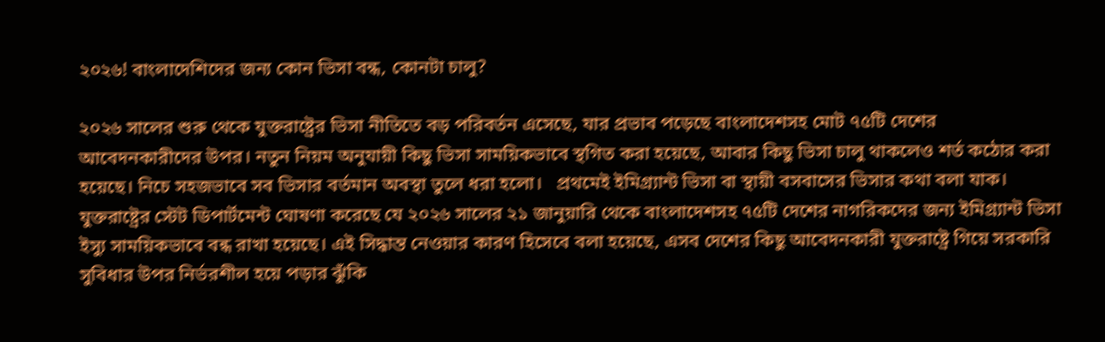২০২৬! বাংলাদেশিদের জন্য কোন ভিসা বন্ধ, কোনটা চালু?

২০২৬ সালের শুরু থেকে যুক্তরাষ্ট্রের ভিসা নীতিতে বড় পরিবর্তন এসেছে, যার প্রভাব পড়েছে বাংলাদেশসহ মোট ৭৫টি দেশের আবেদনকারীদের উপর। নতুন নিয়ম অনুযায়ী কিছু ভিসা সাময়িকভাবে স্থগিত করা হয়েছে, আবার কিছু ভিসা চালু থাকলেও শর্ত কঠোর করা হয়েছে। নিচে সহজভাবে সব ভিসার বর্তমান অবস্থা তুলে ধরা হলো।   প্রথমেই ইমিগ্র্যান্ট ভিসা বা স্থায়ী বসবাসের ভিসার কথা বলা যাক। যুক্তরাষ্ট্রের স্টেট ডিপার্টমেন্ট ঘোষণা করেছে যে ২০২৬ সালের ২১ জানুয়ারি থেকে বাংলাদেশসহ ৭৫টি দেশের নাগরিকদের জন্য ইমিগ্র্যান্ট ভিসা ইস্যু সাময়িকভাবে বন্ধ রাখা হয়েছে। এই সিদ্ধান্ত নেওয়ার কারণ হিসেবে বলা হয়েছে, এসব দেশের কিছু আবেদনকারী যুক্তরাষ্ট্রে গিয়ে সরকারি সুবিধার উপর নির্ভরশীল হয়ে পড়ার ঝুঁকি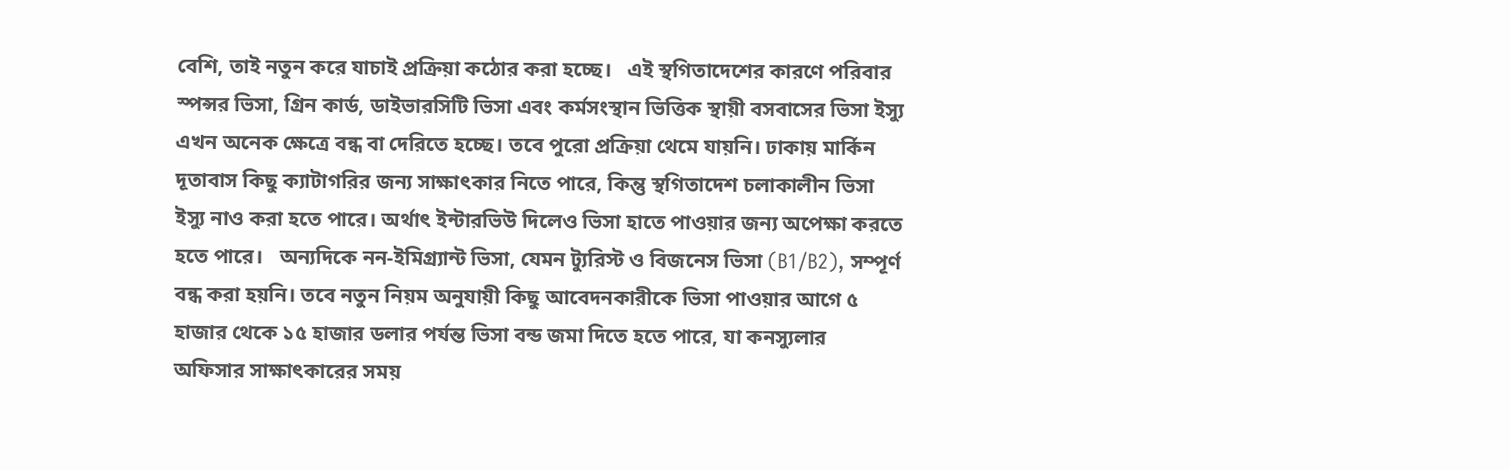বেশি, তাই নতুন করে যাচাই প্রক্রিয়া কঠোর করা হচ্ছে।   এই স্থগিতাদেশের কারণে পরিবার স্পন্সর ভিসা, গ্রিন কার্ড, ডাইভারসিটি ভিসা এবং কর্মসংস্থান ভিত্তিক স্থায়ী বসবাসের ভিসা ইস্যু এখন অনেক ক্ষেত্রে বন্ধ বা দেরিতে হচ্ছে। তবে পুরো প্রক্রিয়া থেমে যায়নি। ঢাকায় মার্কিন দূতাবাস কিছু ক্যাটাগরির জন্য সাক্ষাৎকার নিতে পারে, কিন্তু স্থগিতাদেশ চলাকালীন ভিসা ইস্যু নাও করা হতে পারে। অর্থাৎ ইন্টারভিউ দিলেও ভিসা হাতে পাওয়ার জন্য অপেক্ষা করতে হতে পারে।   অন্যদিকে নন-ইমিগ্র্যান্ট ভিসা, যেমন ট্যুরিস্ট ও বিজনেস ভিসা (B1/B2), সম্পূর্ণ বন্ধ করা হয়নি। তবে নতুন নিয়ম অনুযায়ী কিছু আবেদনকারীকে ভিসা পাওয়ার আগে ৫ হাজার থেকে ১৫ হাজার ডলার পর্যন্ত ভিসা বন্ড জমা দিতে হতে পারে, যা কনস্যুলার অফিসার সাক্ষাৎকারের সময়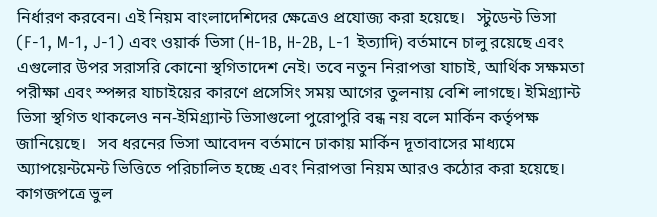নির্ধারণ করবেন। এই নিয়ম বাংলাদেশিদের ক্ষেত্রেও প্রযোজ্য করা হয়েছে।   স্টুডেন্ট ভিসা (F-1, M-1, J-1) এবং ওয়ার্ক ভিসা (H-1B, H-2B, L-1 ইত্যাদি) বর্তমানে চালু রয়েছে এবং এগুলোর উপর সরাসরি কোনো স্থগিতাদেশ নেই। তবে নতুন নিরাপত্তা যাচাই, আর্থিক সক্ষমতা পরীক্ষা এবং স্পন্সর যাচাইয়ের কারণে প্রসেসিং সময় আগের তুলনায় বেশি লাগছে। ইমিগ্র্যান্ট ভিসা স্থগিত থাকলেও নন-ইমিগ্র্যান্ট ভিসাগুলো পুরোপুরি বন্ধ নয় বলে মার্কিন কর্তৃপক্ষ জানিয়েছে।   সব ধরনের ভিসা আবেদন বর্তমানে ঢাকায় মার্কিন দূতাবাসের মাধ্যমে অ্যাপয়েন্টমেন্ট ভিত্তিতে পরিচালিত হচ্ছে এবং নিরাপত্তা নিয়ম আরও কঠোর করা হয়েছে। কাগজপত্রে ভুল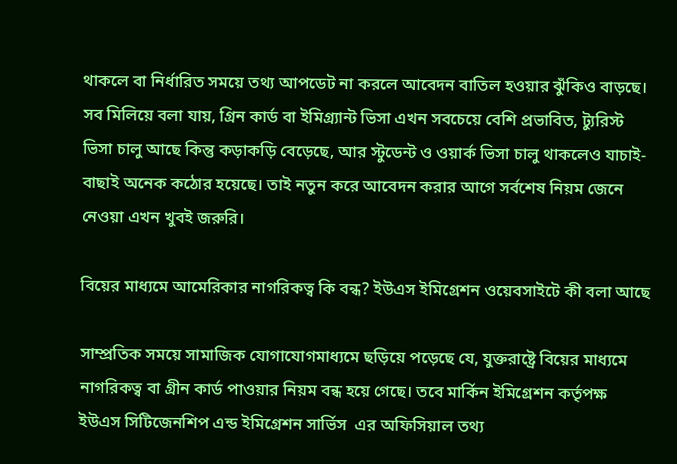থাকলে বা নির্ধারিত সময়ে তথ্য আপডেট না করলে আবেদন বাতিল হওয়ার ঝুঁকিও বাড়ছে।   সব মিলিয়ে বলা যায়, গ্রিন কার্ড বা ইমিগ্র্যান্ট ভিসা এখন সবচেয়ে বেশি প্রভাবিত, ট্যুরিস্ট ভিসা চালু আছে কিন্তু কড়াকড়ি বেড়েছে, আর স্টুডেন্ট ও ওয়ার্ক ভিসা চালু থাকলেও যাচাই-বাছাই অনেক কঠোর হয়েছে। তাই নতুন করে আবেদন করার আগে সর্বশেষ নিয়ম জেনে নেওয়া এখন খুবই জরুরি।

বিয়ের মাধ্যমে আমেরিকার নাগরিকত্ব কি বন্ধ? ইউএস ইমিগ্রেশন ওয়েবসাইটে কী বলা আছে

সাম্প্রতিক সময়ে সামাজিক যোগাযোগমাধ্যমে ছড়িয়ে পড়েছে যে, যুক্তরাষ্ট্রে বিয়ের মাধ্যমে নাগরিকত্ব বা গ্রীন কার্ড পাওয়ার নিয়ম বন্ধ হয়ে গেছে। তবে মার্কিন ইমিগ্রেশন কর্তৃপক্ষ ইউএস সিটিজেনশিপ এন্ড ইমিগ্রেশন সার্ভিস  এর অফিসিয়াল তথ্য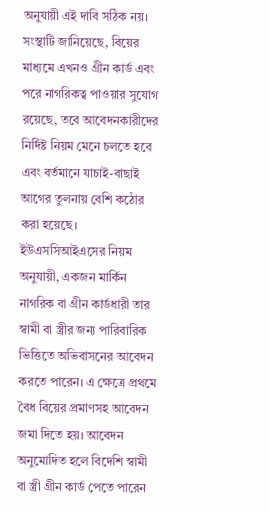অনুযায়ী এই দাবি সঠিক নয়। সংস্থাটি জানিয়েছে, বিয়ের মাধ্যমে এখনও গ্রীন কার্ড এবং পরে নাগরিকত্ব পাওয়ার সুযোগ রয়েছে, তবে আবেদনকারীদের নির্দিষ্ট নিয়ম মেনে চলতে হবে এবং বর্তমানে যাচাই-বাছাই আগের তুলনায় বেশি কঠোর করা হয়েছে। ইউএসসিআইএসের নিয়ম অনুযায়ী, একজন মার্কিন নাগরিক বা গ্রীন কার্ডধারী তার স্বামী বা স্ত্রীর জন্য পারিবারিক ভিত্তিতে অভিবাসনের আবেদন করতে পারেন। এ ক্ষেত্রে প্রথমে বৈধ বিয়ের প্রমাণসহ আবেদন জমা দিতে হয়। আবেদন অনুমোদিত হলে বিদেশি স্বামী বা স্ত্রী গ্রীন কার্ড পেতে পারেন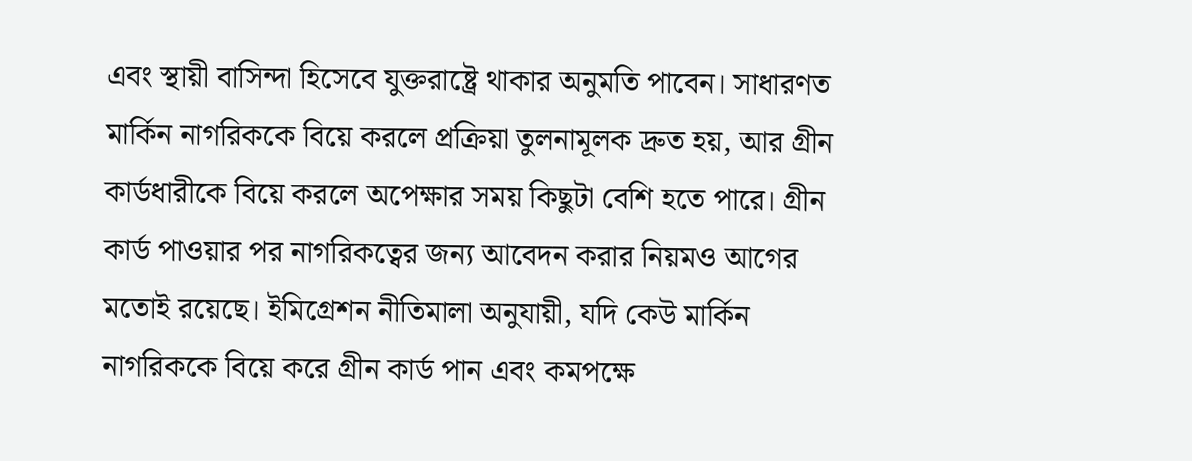এবং স্থায়ী বাসিন্দা হিসেবে যুক্তরাষ্ট্রে থাকার অনুমতি পাবেন। সাধারণত মার্কিন নাগরিককে বিয়ে করলে প্রক্রিয়া তুলনামূলক দ্রুত হয়, আর গ্রীন কার্ডধারীকে বিয়ে করলে অপেক্ষার সময় কিছুটা বেশি হতে পারে। গ্রীন কার্ড পাওয়ার পর নাগরিকত্বের জন্য আবেদন করার নিয়মও আগের মতোই রয়েছে। ইমিগ্রেশন নীতিমালা অনুযায়ী, যদি কেউ মার্কিন নাগরিককে বিয়ে করে গ্রীন কার্ড পান এবং কমপক্ষে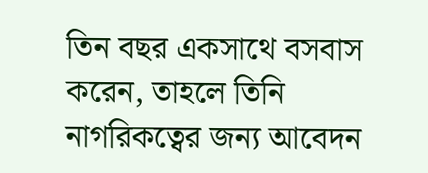তিন বছর একসাথে বসবাস করেন, তাহলে তিনি নাগরিকত্বের জন্য আবেদন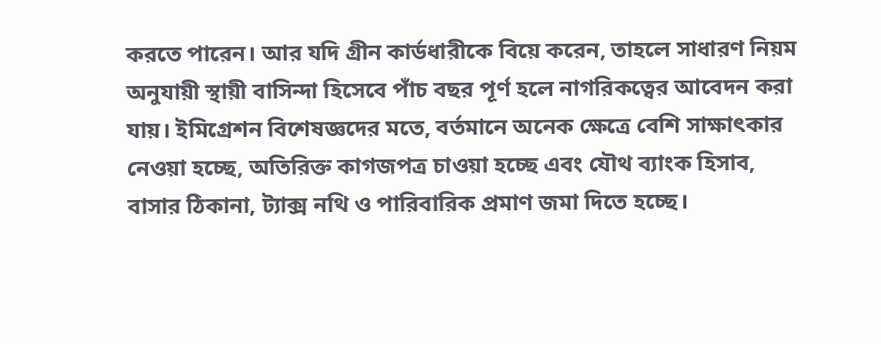করতে পারেন। আর যদি গ্রীন কার্ডধারীকে বিয়ে করেন, তাহলে সাধারণ নিয়ম অনুযায়ী স্থায়ী বাসিন্দা হিসেবে পাঁচ বছর পূর্ণ হলে নাগরিকত্বের আবেদন করা যায়। ইমিগ্রেশন বিশেষজ্ঞদের মতে, বর্তমানে অনেক ক্ষেত্রে বেশি সাক্ষাৎকার নেওয়া হচ্ছে, অতিরিক্ত কাগজপত্র চাওয়া হচ্ছে এবং যৌথ ব্যাংক হিসাব, বাসার ঠিকানা, ট্যাক্স নথি ও পারিবারিক প্রমাণ জমা দিতে হচ্ছে।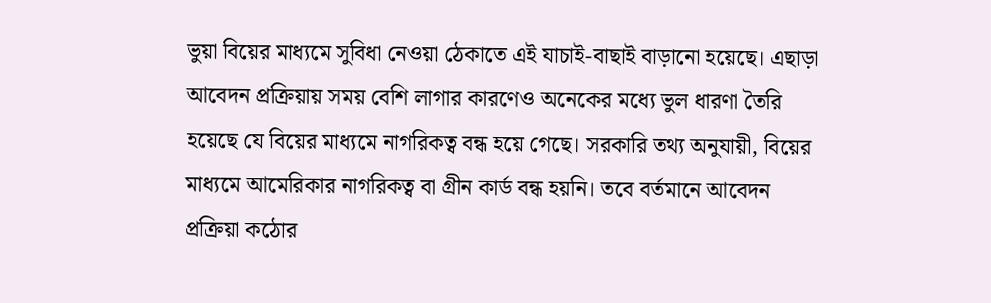ভুয়া বিয়ের মাধ্যমে সুবিধা নেওয়া ঠেকাতে এই যাচাই-বাছাই বাড়ানো হয়েছে। এছাড়া আবেদন প্রক্রিয়ায় সময় বেশি লাগার কারণেও অনেকের মধ্যে ভুল ধারণা তৈরি হয়েছে যে বিয়ের মাধ্যমে নাগরিকত্ব বন্ধ হয়ে গেছে। সরকারি তথ্য অনুযায়ী, বিয়ের মাধ্যমে আমেরিকার নাগরিকত্ব বা গ্রীন কার্ড বন্ধ হয়নি। তবে বর্তমানে আবেদন প্রক্রিয়া কঠোর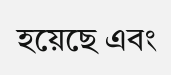হয়েছে এবং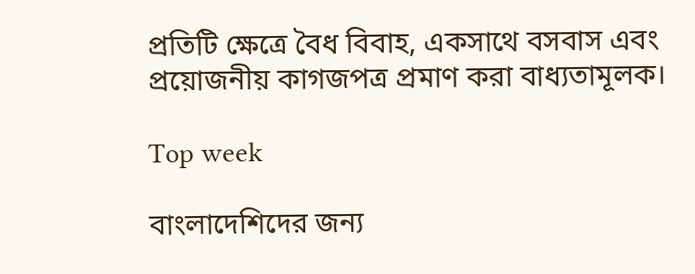প্রতিটি ক্ষেত্রে বৈধ বিবাহ, একসাথে বসবাস এবং প্রয়োজনীয় কাগজপত্র প্রমাণ করা বাধ্যতামূলক।

Top week

বাংলাদেশিদের জন্য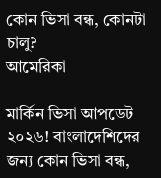কোন ভিসা বন্ধ, কোনটা চালু?
আমেরিকা

মার্কিন ভিসা আপডেট ২০২৬! বাংলাদেশিদের জন্য কোন ভিসা বন্ধ,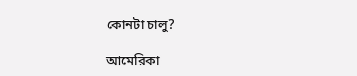কোনটা চালু?

আমেরিকা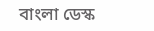বাংলা ডেস্ক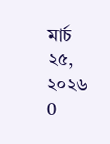মার্চ ২৫, ২০২৬ 0